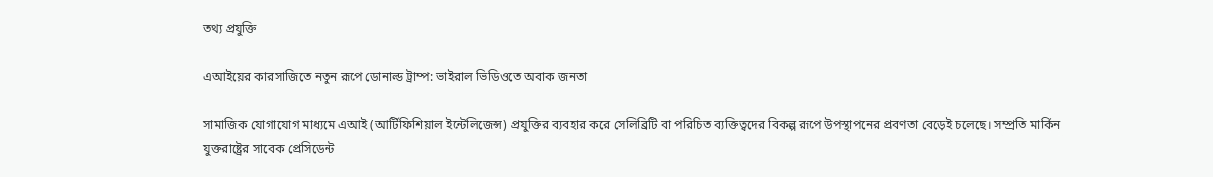তথ্য প্রযুক্তি

এআইয়ের কারসাজিতে নতুন রূপে ডোনাল্ড ট্রাম্প: ভাইরাল ভিডিওতে অবাক জনতা

সামাজিক যোগাযোগ মাধ্যমে এআই (আর্টিফিশিয়াল ইন্টেলিজেন্স) প্রযুক্তির ব্যবহার করে সেলিব্রিটি বা পরিচিত ব্যক্তিত্বদের বিকল্প রূপে উপস্থাপনের প্রবণতা বেড়েই চলেছে। সম্প্রতি মার্কিন যুক্তরাষ্ট্রের সাবেক প্রেসিডেন্ট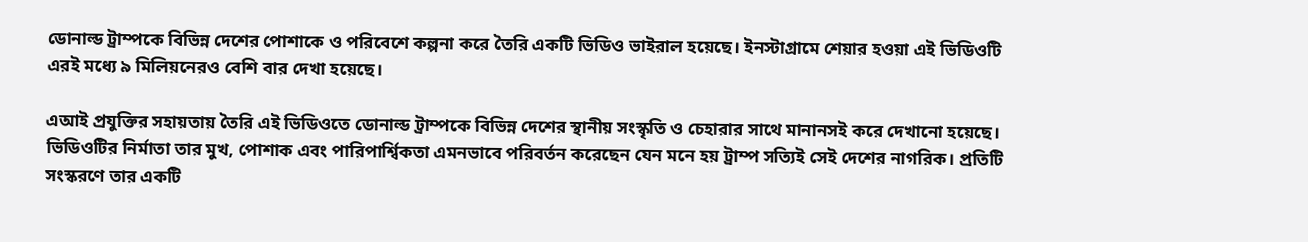ডোনাল্ড ট্রাম্পকে বিভিন্ন দেশের পোশাকে ও পরিবেশে কল্পনা করে তৈরি একটি ভিডিও ভাইরাল হয়েছে। ইনস্টাগ্রামে শেয়ার হওয়া এই ভিডিওটি এরই মধ্যে ৯ মিলিয়নেরও বেশি বার দেখা হয়েছে।

এআই প্রযুক্তির সহায়তায় তৈরি এই ভিডিওতে ডোনাল্ড ট্রাম্পকে বিভিন্ন দেশের স্থানীয় সংস্কৃতি ও চেহারার সাথে মানানসই করে দেখানো হয়েছে। ভিডিওটির নির্মাতা তার মুখ, পোশাক এবং পারিপার্শ্বিকতা এমনভাবে পরিবর্তন করেছেন যেন মনে হয় ট্রাম্প সত্যিই সেই দেশের নাগরিক। প্রতিটি সংস্করণে তার একটি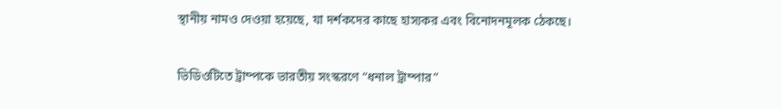স্থানীয় নামও দেওয়া হয়েছে, যা দর্শকদের কাছে হাস্যকর এবং বিনোদনমূলক ঠেকছে।

ভিডিওটিতে ট্রাম্পকে ভারতীয় সংস্করণে “ধনাল ট্রাম্পার”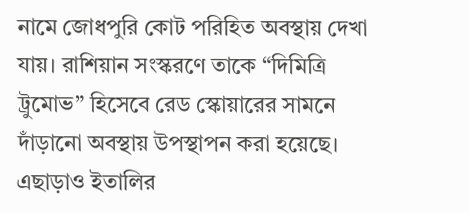নামে জোধপুরি কোট পরিহিত অবস্থায় দেখা যায়। রাশিয়ান সংস্করণে তাকে “দিমিত্রি ট্রুমোভ” হিসেবে রেড স্কোয়ারের সামনে দাঁড়ানো অবস্থায় উপস্থাপন করা হয়েছে। এছাড়াও ইতালির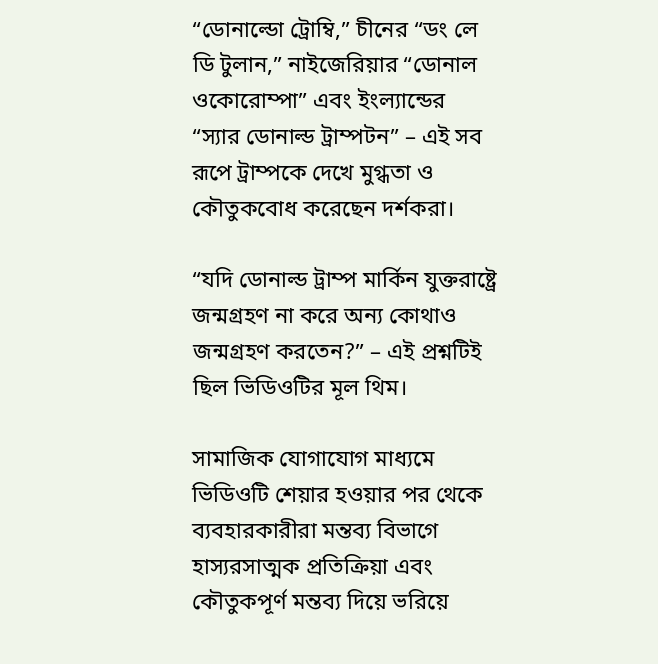“ডোনাল্ডো ট্রোম্বি,” চীনের “ডং লে ডি টুলান,” নাইজেরিয়ার “ডোনাল ওকোরোম্পা” এবং ইংল্যান্ডের “স্যার ডোনাল্ড ট্রাম্পটন” – এই সব রূপে ট্রাম্পকে দেখে মুগ্ধতা ও কৌতুকবোধ করেছেন দর্শকরা।

“যদি ডোনাল্ড ট্রাম্প মার্কিন যুক্তরাষ্ট্রে জন্মগ্রহণ না করে অন্য কোথাও জন্মগ্রহণ করতেন?” – এই প্রশ্নটিই ছিল ভিডিওটির মূল থিম।

সামাজিক যোগাযোগ মাধ্যমে ভিডিওটি শেয়ার হওয়ার পর থেকে ব্যবহারকারীরা মন্তব্য বিভাগে হাস্যরসাত্মক প্রতিক্রিয়া এবং কৌতুকপূর্ণ মন্তব্য দিয়ে ভরিয়ে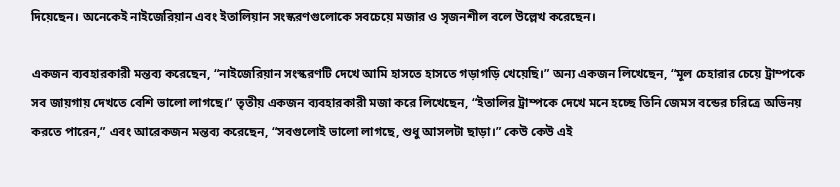দিয়েছেন। অনেকেই নাইজেরিয়ান এবং ইতালিয়ান সংস্করণগুলোকে সবচেয়ে মজার ও সৃজনশীল বলে উল্লেখ করেছেন।

একজন ব্যবহারকারী মন্তব্য করেছেন, “নাইজেরিয়ান সংস্করণটি দেখে আমি হাসতে হাসতে গড়াগড়ি খেয়েছি।” অন্য একজন লিখেছেন, “মূল চেহারার চেয়ে ট্রাম্পকে সব জায়গায় দেখতে বেশি ভালো লাগছে।” তৃতীয় একজন ব্যবহারকারী মজা করে লিখেছেন, “ইতালির ট্রাম্পকে দেখে মনে হচ্ছে তিনি জেমস বন্ডের চরিত্রে অভিনয় করতে পারেন,” এবং আরেকজন মন্তব্য করেছেন, “সবগুলোই ভালো লাগছে, শুধু আসলটা ছাড়া।” কেউ কেউ এই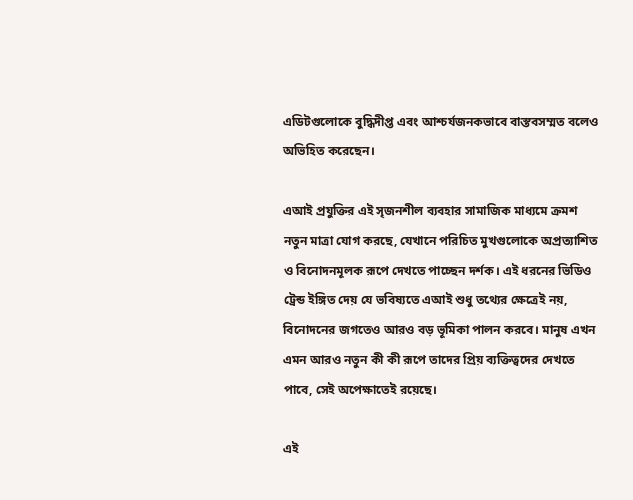এডিটগুলোকে বুদ্ধিদীপ্ত এবং আশ্চর্যজনকভাবে বাস্তবসম্মত বলেও অভিহিত করেছেন।

এআই প্রযুক্তির এই সৃজনশীল ব্যবহার সামাজিক মাধ্যমে ক্রমশ নতুন মাত্রা যোগ করছে, যেখানে পরিচিত মুখগুলোকে অপ্রত্যাশিত ও বিনোদনমূলক রূপে দেখতে পাচ্ছেন দর্শক। এই ধরনের ভিডিও ট্রেন্ড ইঙ্গিত দেয় যে ভবিষ্যতে এআই শুধু তথ্যের ক্ষেত্রেই নয়, বিনোদনের জগতেও আরও বড় ভূমিকা পালন করবে। মানুষ এখন এমন আরও নতুন কী কী রূপে তাদের প্রিয় ব্যক্তিত্বদের দেখতে পাবে, সেই অপেক্ষাতেই রয়েছে।

এই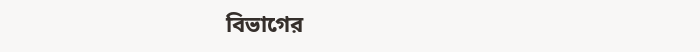বিভাগের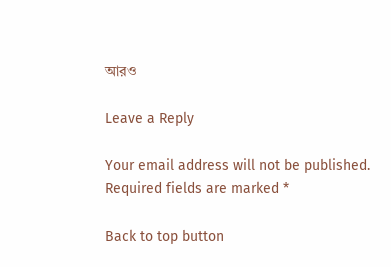আরও

Leave a Reply

Your email address will not be published. Required fields are marked *

Back to top button